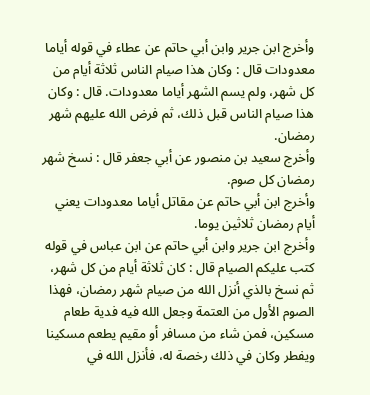وأخرج ابن جرير وابن أبي حاتم عن عطاء في قوله أياما معدودات قال : وكان هذا صيام الناس ثلاثة أيام من كل شهر، ولم يسم الشهر أياما معدودات. قال : وكان هذا صيام الناس قبل ذلك، ثم فرض الله عليهم شهر رمضان.
وأخرج سعيد بن منصور عن أبي جعفر قال : نسخ شهر رمضان كل صوم.
وأخرج ابن أبي حاتم عن مقاتل أياما معدودات يعني أيام رمضان ثلاثين يوما.
وأخرج ابن جرير وابن أبي حاتم عن ابن عباس في قوله كتب عليكم الصيام قال : كان ثلاثة أيام من كل شهر، ثم نسخ بالذي أنزل الله من صيام شهر رمضان، فهذا الصوم الأول من العتمة وجعل الله فيه فدية طعام مسكين، فمن شاء من مسافر أو مقيم يطعم مسكينا ويفطر وكان في ذلك رخصة له، فأنزل الله في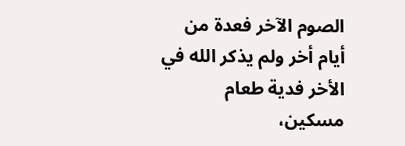الصوم الآخر فعدة من أيام أخر ولم يذكر الله في الأخر فدية طعام مسكين،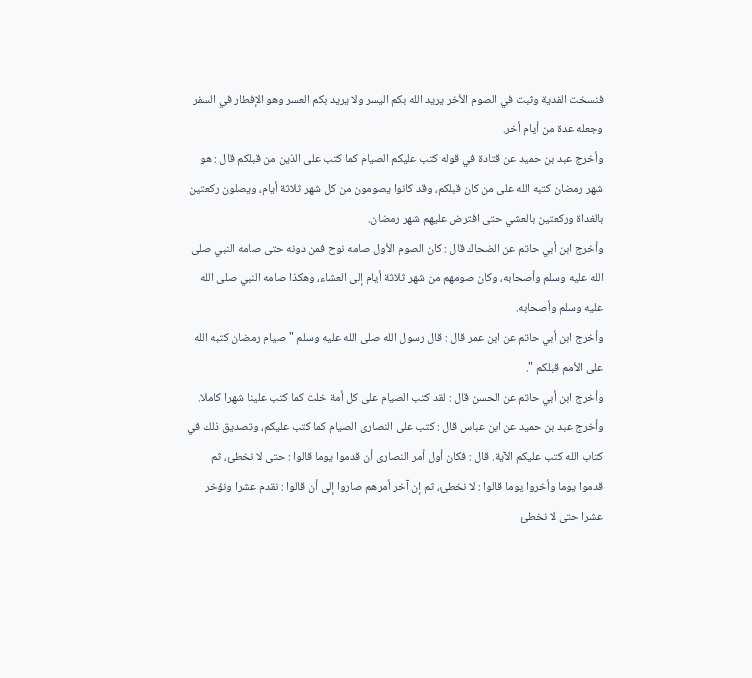فنسخت الفدية وثبت في الصوم الأخر يريد الله بكم اليسر ولا يريد بكم العسر وهو الإفطار في السفر وجعله عدة من أيام أخر.
وأخرج عبد بن حميد عن قتادة في قوله كتب عليكم الصيام كما كتب على الذين من قبلكم قال : هو شهر رمضان كتبه الله على من كان قبلكم، وقد كانوا يصومون من كل شهر ثلاثة أيام، ويصلون ركعتين بالغداة وركعتين بالعشي حتى افترض عليهم شهر رمضان.
وأخرج ابن أبي حاتم عن الضحاك قال : كان الصوم الأول صامه نوح فمن دونه حتى صامه النبي صلى الله عليه وسلم وأصحابه، وكان صومهم من شهر ثلاثة أيام إلى العشاء، وهكذا صامه النبي صلى الله عليه وسلم وأصحابه.
وأخرج ابن أبي حاتم عن ابن عمر قال : قال رسول الله صلى الله عليه وسلم " صيام رمضان كتبه الله على الأمم قبلكم ".
وأخرج ابن أبي حاتم عن الحسن قال : لقد كتب الصيام على كل أمة خلت كما كتب علينا شهرا كاملا.
وأخرج عبد بن حميد عن ابن عباس قال : كتب على النصارى الصيام كما كتب عليكم، وتصديق ذلك في كتاب الله كتب عليكم الآية. قال : فكان أول أمر النصارى أن قدموا يوما قالوا : حتى لا نخطئ، ثم قدموا يوما وأخروا يوما قالوا : لا نخطئ، ثم إن آخر أمرهم صاروا إلى أن قالوا : نقدم عشرا ونؤخر عشرا حتى لا نخطئ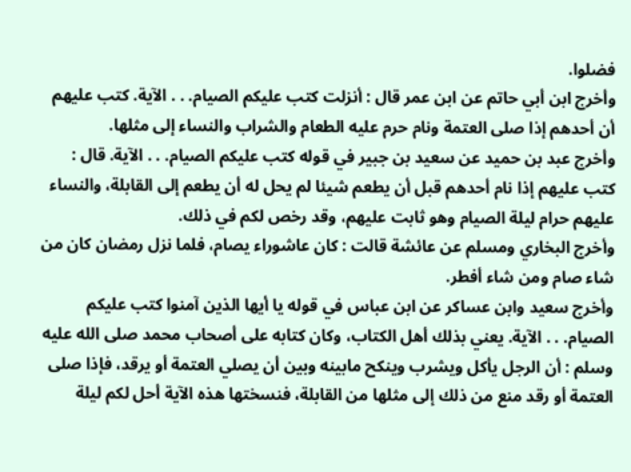فضلوا.
وأخرج ابن أبي حاتم عن ابن عمر قال : أنزلت كتب عليكم الصيام. . . الآية. كتب عليهم أن أحدهم إذا صلى العتمة ونام حرم عليه الطعام والشراب والنساء إلى مثلها.
وأخرج عبد بن حميد عن سعيد بن جبير في قوله كتب عليكم الصيام. . . الآية. قال : كتب عليهم إذا نام أحدهم قبل أن يطعم شيئا لم يحل له أن يطعم إلى القابلة، والنساء عليهم حرام ليلة الصيام وهو ثابت عليهم، وقد رخص لكم في ذلك.
وأخرج البخاري ومسلم عن عائشة قالت : كان عاشوراء يصام، فلما نزل رمضان كان من شاء صام ومن شاء أفطر.
وأخرج سعيد وابن عساكر عن ابن عباس في قوله يا أيها الذين آمنوا كتب عليكم الصيام. . . الآية. يعني بذلك أهل الكتاب، وكان كتابه على أصحاب محمد صلى الله عليه وسلم : أن الرجل يأكل ويشرب وينكح مابينه وبين أن يصلي العتمة أو يرقد، فإذا صلى العتمة أو رقد منع من ذلك إلى مثلها من القابلة، فنسختها هذه الآية أحل لكم ليلة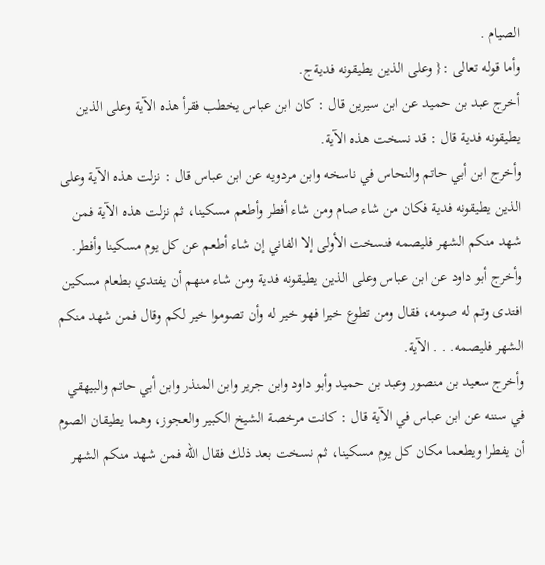الصيام .
وأما قوله تعالى :{ وعلى الذين يطيقونه فديةج.
أخرج عبد بن حميد عن ابن سيرين قال : كان ابن عباس يخطب فقرأ هذه الآية وعلى الذين يطيقونه فدية قال : قد نسخت هذه الآية.
وأخرج ابن أبي حاتم والنحاس في ناسخه وابن مردويه عن ابن عباس قال : نزلت هذه الآية وعلى الذين يطيقونه فدية فكان من شاء صام ومن شاء أفطر وأطعم مسكينا، ثم نزلت هذه الآية فمن شهد منكم الشهر فليصمه فنسخت الأولى إلا الفاني إن شاء أطعم عن كل يوم مسكينا وأفطر.
وأخرج أبو داود عن ابن عباس وعلى الذين يطيقونه فدية ومن شاء منهم أن يفتدي بطعام مسكين افتدى وتم له صومه، فقال ومن تطوع خيرا فهو خير له وأن تصوموا خير لكم وقال فمن شهد منكم الشهر فليصمه. . . الآية.
وأخرج سعيد بن منصور وعبد بن حميد وأبو داود وابن جرير وابن المنذر وابن أبي حاتم والبيهقي في سننه عن ابن عباس في الآية قال : كانت مرخصة الشيخ الكبير والعجوز، وهما يطيقان الصوم أن يفطرا ويطعما مكان كل يوم مسكينا، ثم نسخت بعد ذلك فقال الله فمن شهد منكم الشهر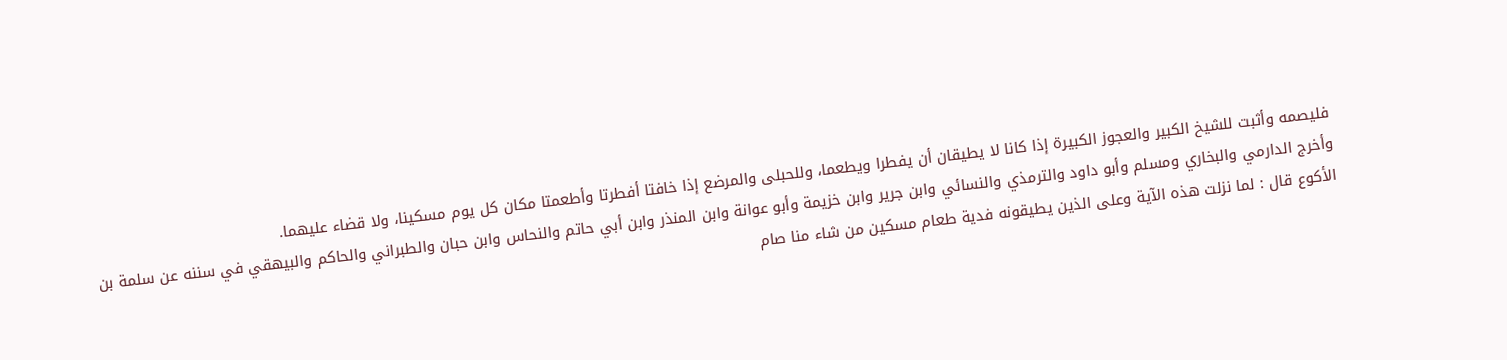فليصمه وأثبت للشيخ الكبير والعجوز الكبيرة إذا كانا لا يطيقان أن يفطرا ويطعما، وللحبلى والمرضع إذا خافتا أفطرتا وأطعمتا مكان كل يوم مسكينا، ولا قضاء عليهما.
وأخرج الدارمي والبخاري ومسلم وأبو داود والترمذي والنسائي وابن جرير وابن خزيمة وأبو عوانة وابن المنذر وابن أبي حاتم والنحاس وابن حبان والطبراني والحاكم والبيهقي في سننه عن سلمة بن الأكوع قال : لما نزلت هذه الآية وعلى الذين يطيقونه فدية طعام مسكين من شاء منا صام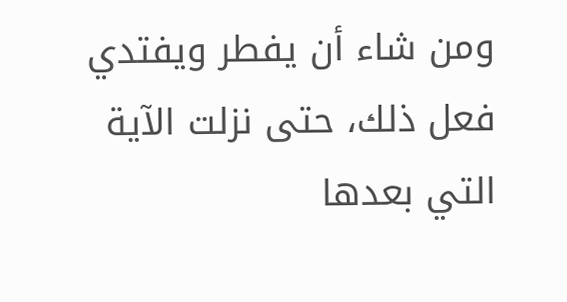ومن شاء أن يفطر ويفتدي فعل ذلك، حتى نزلت الآية التي بعدها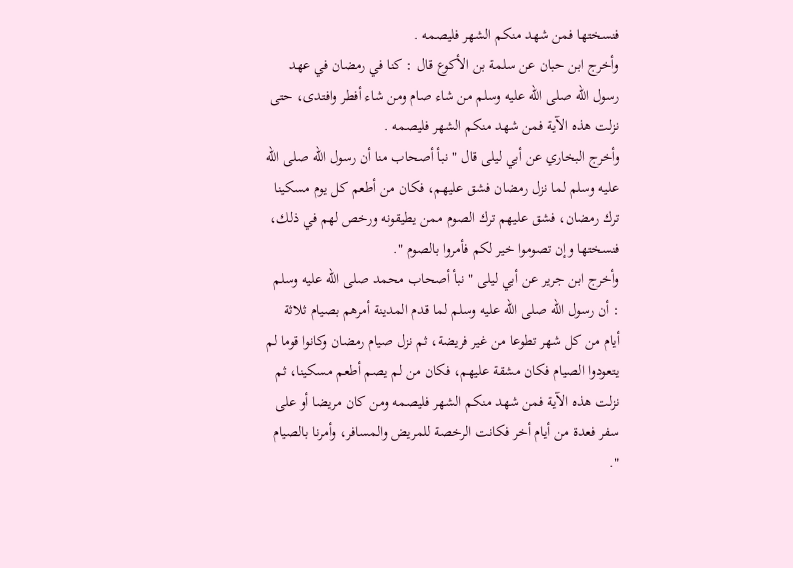فنسختها فمن شهد منكم الشهر فليصمه .
وأخرج ابن حبان عن سلمة بن الأكوع قال : كنا في رمضان في عهد رسول الله صلى الله عليه وسلم من شاء صام ومن شاء أفطر وافتدى، حتى نزلت هذه الآية فمن شهد منكم الشهر فليصمه .
وأخرج البخاري عن أبي ليلى قال " نبأ أصحاب منا أن رسول الله صلى الله عليه وسلم لما نزل رمضان فشق عليهم، فكان من أطعم كل يوم مسكينا ترك رمضان، فشق عليهم ترك الصوم ممن يطيقونه ورخص لهم في ذلك، فنسختها وإن تصوموا خير لكم فأمروا بالصوم ".
وأخرج ابن جرير عن أبي ليلى " نبأ أصحاب محمد صلى الله عليه وسلم : أن رسول الله صلى الله عليه وسلم لما قدم المدينة أمرهم بصيام ثلاثة أيام من كل شهر تطوعا من غير فريضة، ثم نزل صيام رمضان وكانوا قوما لم يتعودوا الصيام فكان مشقة عليهم، فكان من لم يصم أطعم مسكينا، ثم نزلت هذه الآية فمن شهد منكم الشهر فليصمه ومن كان مريضا أو على سفر فعدة من أيام أخر فكانت الرخصة للمريض والمسافر، وأمرنا بالصيام ".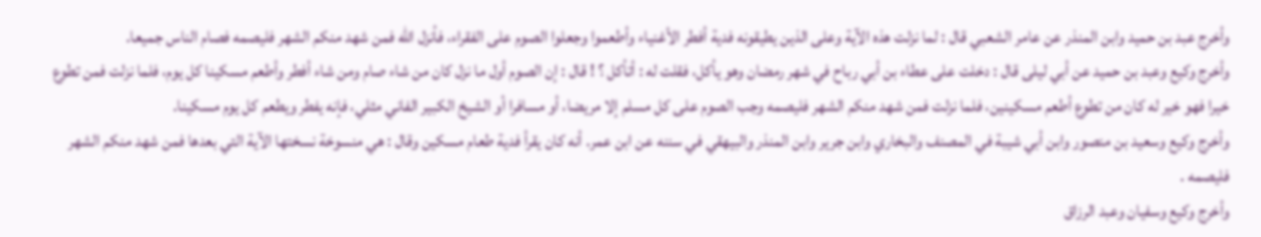وأخرج عبد بن حميد وابن المنذر عن عامر الشعبي قال : لما نزلت هذه الآية وعلى الذين يطيقونه فدية أفطر الأغنياء وأطعموا وجعلوا الصوم على الفقراء، فأنزل الله فمن شهد منكم الشهر فليصمه فصام الناس جميعا.
وأخرج وكيع وعبد بن حميد عن أبي ليلى قال : دخلت على عطاء بن أبي رباح في شهر رمضان وهو يأكل، فقلت له : أتأكل ؟ ! قال : إن الصوم أول ما نزل كان من شاء صام ومن شاء أفطر وأطعم مسكينا كل يوم، فلما نزلت فمن تطوع خيرا فهو خير له كان من تطوع أطعم مسكينين، فلما نزلت فمن شهد منكم الشهر فليصمه وجب الصوم على كل مسلم إلا مريضا، أو مسافرا أو الشيخ الكبير الفاني مثلي، فإنه يفطر ويطعم كل يوم مسكينا.
وأخرج وكيع وسعيد بن منصور وابن أبي شيبة في المصنف والبخاري وابن جرير وابن المنذر والبيهقي في سننه عن ابن عمر. أنه كان يقرأ فدية طعام مسكين وقال : هي منسوخة نسختها الآية التي بعدها فمن شهد منكم الشهر فليصمه .
وأخرج وكيع وسفيان وعبد الرزاق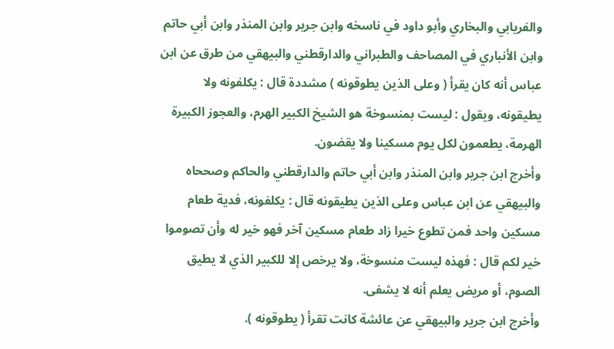والفريابي والبخاري وأبو داود في ناسخه وابن جرير وابن المنذر وابن أبي حاتم وابن الأنباري في المصاحف والطبراني والدارقطني والبيهقي من طرق عن ابن عباس أنه كان يقرأ ( وعلى الذين يطوقونه ) مشددة قال : يكلفونه ولا يطيقونه، ويقول : ليست بمنسوخة هو الشيخ الكبير الهرم، والعجوز الكبيرة الهرمة، يطعمون لكل يوم مسكينا ولا يقضون.
وأخرج ابن جرير وابن المنذر وابن أبي حاتم والدارقطني والحاكم وصححاه والبيهقي عن ابن عباس وعلى الذين يطيقونه قال : يكلفونه، فدية طعام مسكين واحد فمن تطوع خيرا زاد طعام مسكين آخر فهو خير له وأن تصوموا خير لكم قال : فهذه ليست منسوخة، ولا يرخص إلا للكبير الذي لا يطيق الصوم، أو مريض يعلم أنه لا يشفى.
وأخرج ابن جرير والبيهقي عن عائشة كانت تقرأ ( يطوقونه ).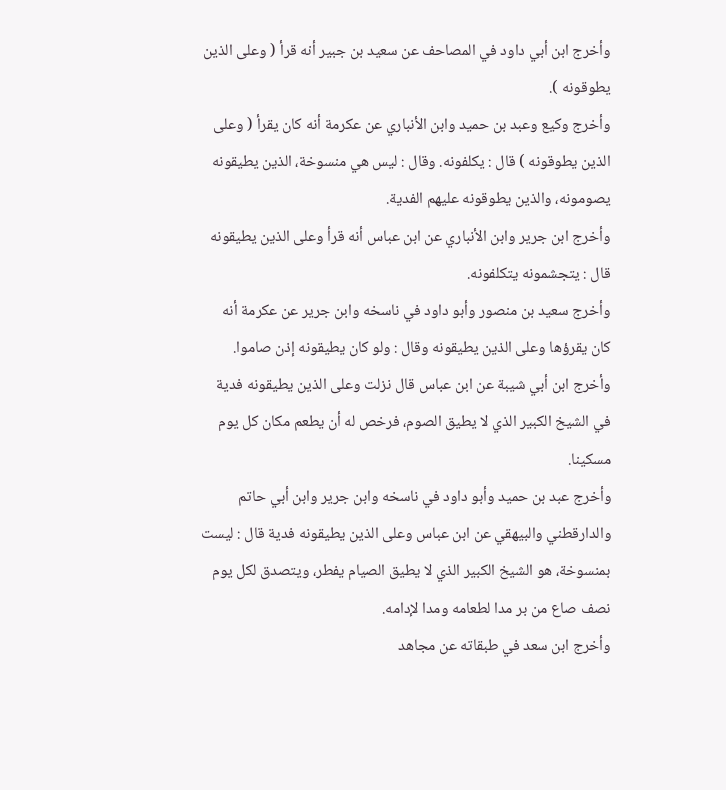وأخرج ابن أبي داود في المصاحف عن سعيد بن جبير أنه قرأ ( وعلى الذين يطوقونه ).
وأخرج وكيع وعبد بن حميد وابن الأنباري عن عكرمة أنه كان يقرأ ( وعلى الذين يطوقونه ) قال : يكلفونه. وقال : ليس هي منسوخة، الذين يطيقونه يصومونه، والذين يطوقونه عليهم الفدية.
وأخرج ابن جرير وابن الأنباري عن ابن عباس أنه قرأ وعلى الذين يطيقونه قال : يتجشمونه يتكلفونه.
وأخرج سعيد بن منصور وأبو داود في ناسخه وابن جرير عن عكرمة أنه كان يقرؤها وعلى الذين يطيقونه وقال : ولو كان يطيقونه إذن صاموا.
وأخرج ابن أبي شيبة عن ابن عباس قال نزلت وعلى الذين يطيقونه فدية في الشيخ الكبير الذي لا يطيق الصوم، فرخص له أن يطعم مكان كل يوم مسكينا.
وأخرج عبد بن حميد وأبو داود في ناسخه وابن جرير وابن أبي حاتم والدارقطني والبيهقي عن ابن عباس وعلى الذين يطيقونه فدية قال : ليست بمنسوخة، هو الشيخ الكبير الذي لا يطيق الصيام يفطر، ويتصدق لكل يوم نصف صاع من بر مدا لطعامه ومدا لإدامه.
وأخرج ابن سعد في طبقاته عن مجاهد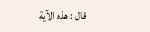قال : هذه الآية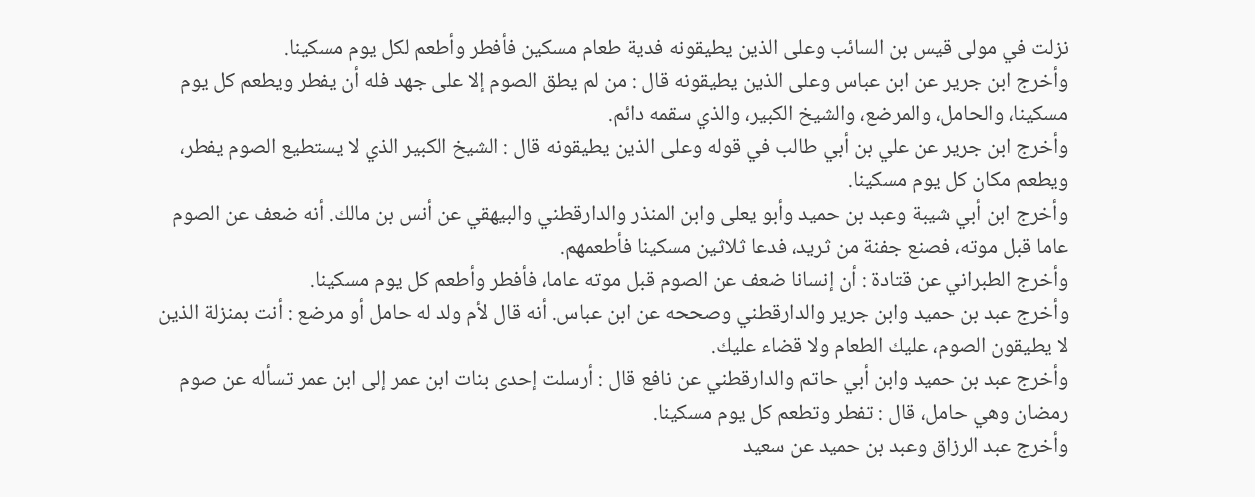نزلت في مولى قيس بن السائب وعلى الذين يطيقونه فدية طعام مسكين فأفطر وأطعم لكل يوم مسكينا.
وأخرج ابن جرير عن ابن عباس وعلى الذين يطيقونه قال : من لم يطق الصوم إلا على جهد فله أن يفطر ويطعم كل يوم مسكينا، والحامل، والمرضع، والشيخ الكبير، والذي سقمه دائم.
وأخرج ابن جرير عن علي بن أبي طالب في قوله وعلى الذين يطيقونه قال : الشيخ الكبير الذي لا يستطيع الصوم يفطر، ويطعم مكان كل يوم مسكينا.
وأخرج ابن أبي شيبة وعبد بن حميد وأبو يعلى وابن المنذر والدارقطني والبيهقي عن أنس بن مالك. أنه ضعف عن الصوم عاما قبل موته، فصنع جفنة من ثريد، فدعا ثلاثين مسكينا فأطعمهم.
وأخرج الطبراني عن قتادة : أن إنسانا ضعف عن الصوم قبل موته عاما، فأفطر وأطعم كل يوم مسكينا.
وأخرج عبد بن حميد وابن جرير والدارقطني وصححه عن ابن عباس. أنه قال لأم ولد له حامل أو مرضع : أنت بمنزلة الذين لا يطيقون الصوم، عليك الطعام ولا قضاء عليك.
وأخرج عبد بن حميد وابن أبي حاتم والدارقطني عن نافع قال : أرسلت إحدى بنات ابن عمر إلى ابن عمر تسأله عن صوم رمضان وهي حامل، قال : تفطر وتطعم كل يوم مسكينا.
وأخرج عبد الرزاق وعبد بن حميد عن سعيد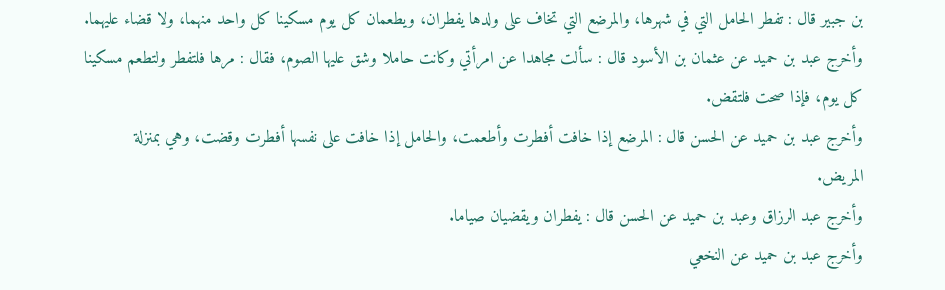بن جبير قال : تفطر الحامل التي في شهرها، والمرضع التي تخاف على ولدها يفطران، ويطعمان كل يوم مسكينا كل واحد منهما، ولا قضاء عليهما.
وأخرج عبد بن حميد عن عثمان بن الأسود قال : سألت مجاهدا عن امرأتي وكانت حاملا وشق عليها الصوم، فقال : مرها فلتفطر ولتطعم مسكينا كل يوم، فإذا صحت فلتقض.
وأخرج عبد بن حميد عن الحسن قال : المرضع إذا خافت أفطرت وأطعمت، والحامل إذا خافت على نفسها أفطرت وقضت، وهي بمنزلة المريض.
وأخرج عبد الرزاق وعبد بن حميد عن الحسن قال : يفطران ويقضيان صياما.
وأخرج عبد بن حميد عن النخعي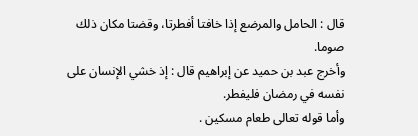قال : الحامل والمرضع إذا خافتا أفطرتا، وقضتا مكان ذلك صوما.
وأخرج عبد بن حميد عن إبراهيم قال : إذ خشي الإنسان على نفسه في رمضان فليفطر.
وأما قوله تعالى طعام مسكين .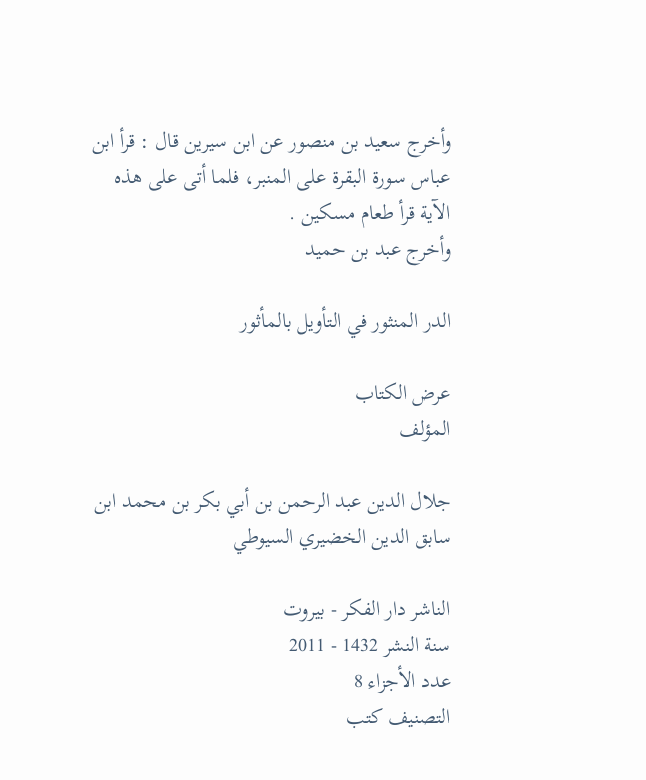وأخرج سعيد بن منصور عن ابن سيرين قال : قرأ ابن عباس سورة البقرة على المنبر، فلما أتى على هذه الآية قرأ طعام مسكين .
وأخرج عبد بن حميد

الدر المنثور في التأويل بالمأثور

عرض الكتاب
المؤلف

جلال الدين عبد الرحمن بن أبي بكر بن محمد ابن سابق الدين الخضيري السيوطي

الناشر دار الفكر - بيروت
سنة النشر 1432 - 2011
عدد الأجزاء 8
التصنيف كتب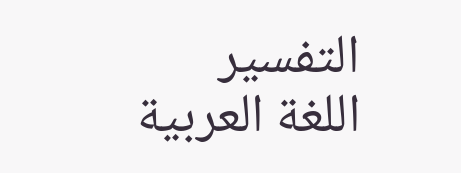التفسير
اللغة العربية